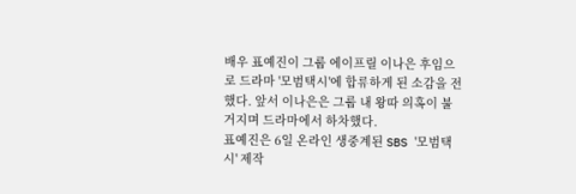배우 표예진이 그룹 에이프릴 이나은 후임으로 드라마 '모범택시'에 합류하게 된 소감을 전했다. 앞서 이나은은 그룹 내 왕따 의혹이 불거지며 드라마에서 하차했다.
표예진은 6일 온라인 생중계된 SBS '모범택시' 제작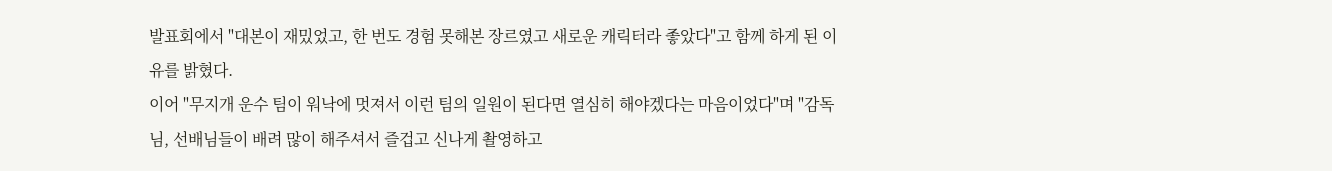발표회에서 "대본이 재밌었고, 한 번도 경험 못해본 장르였고 새로운 캐릭터라 좋았다"고 함께 하게 된 이유를 밝혔다.
이어 "무지개 운수 팀이 워낙에 멋져서 이런 팀의 일원이 된다면 열심히 해야겠다는 마음이었다"며 "감독님, 선배님들이 배려 많이 해주셔서 즐겁고 신나게 촬영하고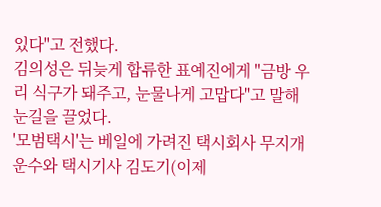있다"고 전했다.
김의성은 뒤늦게 합류한 표예진에게 "금방 우리 식구가 돼주고, 눈물나게 고맙다"고 말해 눈길을 끌었다.
'모범택시'는 베일에 가려진 택시회사 무지개 운수와 택시기사 김도기(이제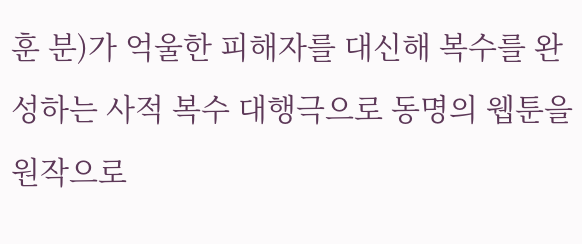훈 분)가 억울한 피해자를 대신해 복수를 완성하는 사적 복수 대행극으로 동명의 웹툰을 원작으로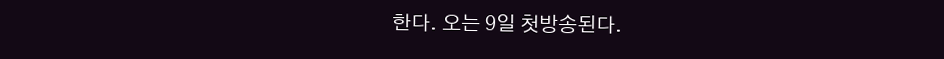한다. 오는 9일 첫방송된다.